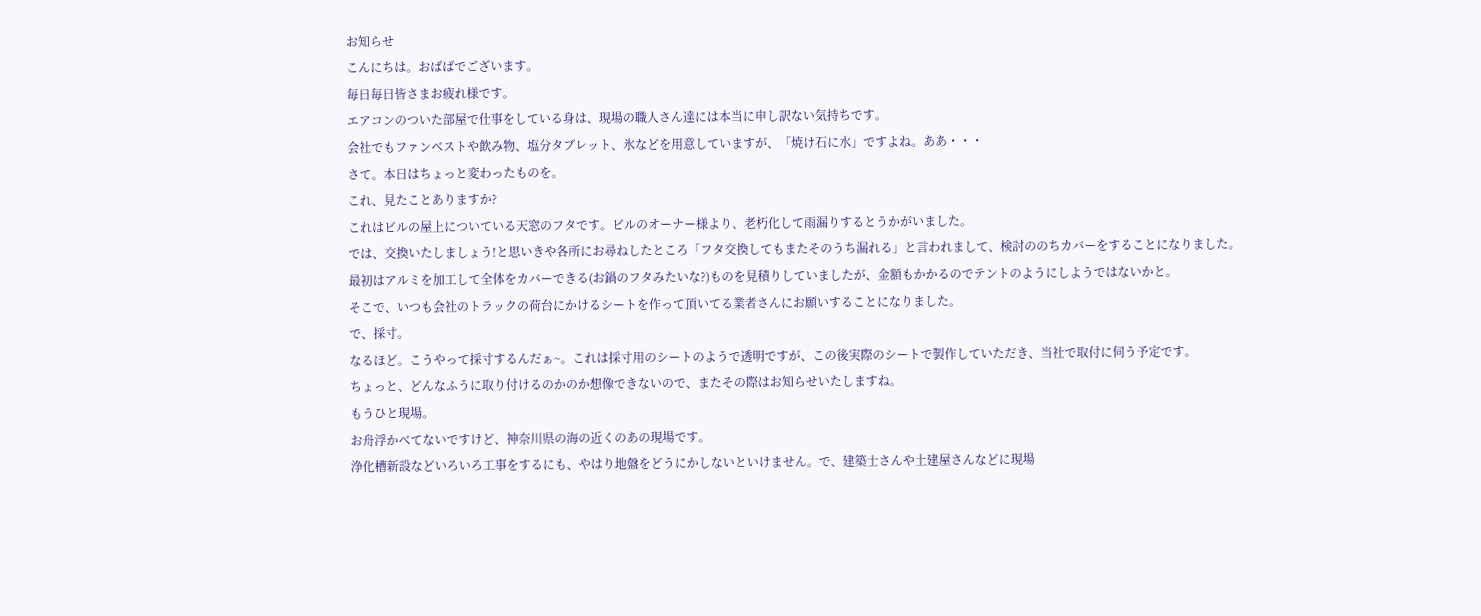お知らせ
こんにちは。おばばでございます。
毎日毎日皆さまお疲れ様です。
エアコンのついた部屋で仕事をしている身は、現場の職人さん達には本当に申し訳ない気持ちです。
会社でもファンベストや飲み物、塩分タブレット、氷などを用意していますが、「焼け石に水」ですよね。ああ・・・
さて。本日はちょっと変わったものを。
これ、見たことありますか?
これはビルの屋上についている天窓のフタです。ビルのオーナー様より、老朽化して雨漏りするとうかがいました。
では、交換いたしましょう!と思いきや各所にお尋ねしたところ「フタ交換してもまたそのうち漏れる」と言われまして、検討ののちカバーをすることになりました。
最初はアルミを加工して全体をカバーできる(お鍋のフタみたいな?)ものを見積りしていましたが、金額もかかるのでテントのようにしようではないかと。
そこで、いつも会社のトラックの荷台にかけるシートを作って頂いてる業者さんにお願いすることになりました。
で、採寸。
なるほど。こうやって採寸するんだぁ~。これは採寸用のシートのようで透明ですが、この後実際のシートで製作していただき、当社で取付に伺う予定です。
ちょっと、どんなふうに取り付けるのかのか想像できないので、またその際はお知らせいたしますね。
もうひと現場。
お舟浮かべてないですけど、神奈川県の海の近くのあの現場です。
浄化槽新設などいろいろ工事をするにも、やはり地盤をどうにかしないといけません。で、建築士さんや土建屋さんなどに現場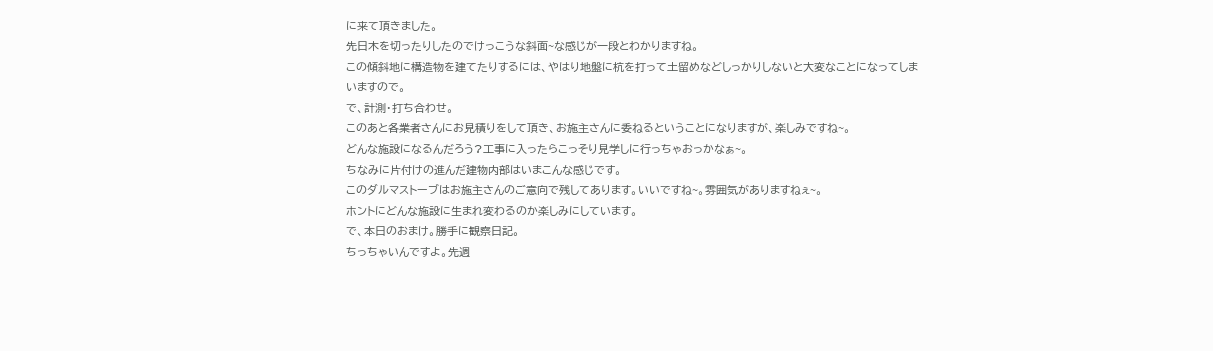に来て頂きました。
先日木を切ったりしたのでけっこうな斜面~な感じが一段とわかりますね。
この傾斜地に構造物を建てたりするには、やはり地盤に杭を打って土留めなどしっかりしないと大変なことになってしまいますので。
で、計測・打ち合わせ。
このあと各業者さんにお見積りをして頂き、お施主さんに委ねるということになりますが、楽しみですね~。
どんな施設になるんだろう?工事に入ったらこっそり見学しに行っちゃおっかなぁ~。
ちなみに片付けの進んだ建物内部はいまこんな感じです。
このダルマストーブはお施主さんのご意向で残してあります。いいですね~。雰囲気がありますねぇ~。
ホントにどんな施設に生まれ変わるのか楽しみにしています。
で、本日のおまけ。勝手に観察日記。
ちっちゃいんですよ。先週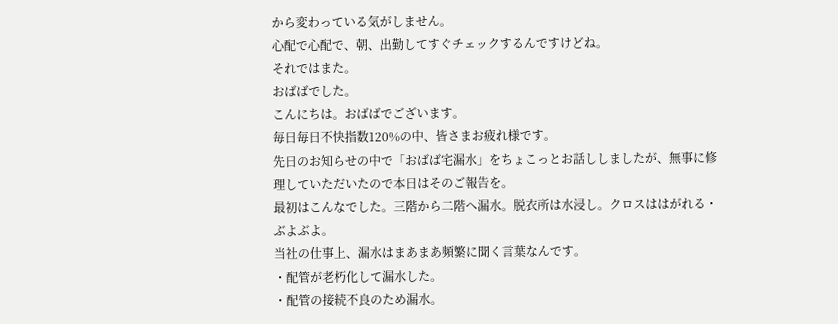から変わっている気がしません。
心配で心配で、朝、出勤してすぐチェックするんですけどね。
それではまた。
おばばでした。
こんにちは。おばばでございます。
毎日毎日不快指数120%の中、皆さまお疲れ様です。
先日のお知らせの中で「おばば宅漏水」をちょこっとお話ししましたが、無事に修理していただいたので本日はそのご報告を。
最初はこんなでした。三階から二階へ漏水。脱衣所は水浸し。クロスははがれる・ぶよぶよ。
当社の仕事上、漏水はまあまあ頻繁に聞く言葉なんです。
・配管が老朽化して漏水した。
・配管の接続不良のため漏水。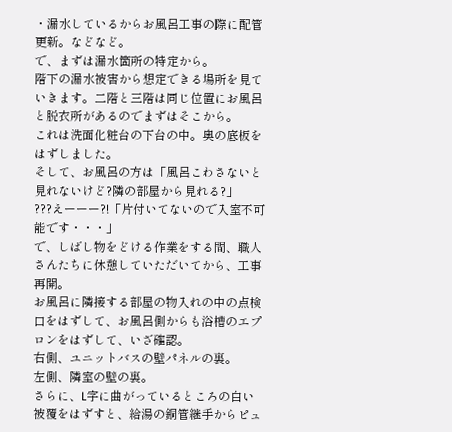・漏水しているからお風呂工事の際に配管更新。などなど。
で、まずは漏水箇所の特定から。
階下の漏水被害から想定できる場所を見ていきます。二階と三階は同じ位置にお風呂と脱衣所があるのでまずはそこから。
これは洗面化粧台の下台の中。奥の底板をはずしました。
そして、お風呂の方は「風呂こわさないと見れないけど?隣の部屋から見れる?」
???えーーー?!「片付いてないので入室不可能です・・・」
で、しばし物をどける作業をする間、職人さんたちに休憩していただいてから、工事再開。
お風呂に隣接する部屋の物入れの中の点検口をはずして、お風呂側からも浴槽のエプロンをはずして、いざ確認。
右側、ユニットバスの壁パネルの裏。
左側、隣室の壁の裏。
さらに、L字に曲がっているところの白い被覆をはずすと、給湯の銅管継手からピュ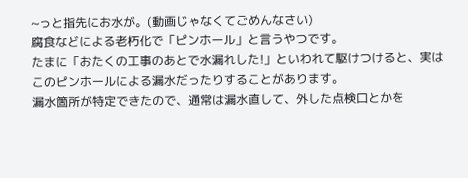~っと指先にお水が。(動画じゃなくてごめんなさい)
腐食などによる老朽化で「ピンホール」と言うやつです。
たまに「おたくの工事のあとで水漏れした!」といわれて駆けつけると、実はこのピンホールによる漏水だったりすることがあります。
漏水箇所が特定できたので、通常は漏水直して、外した点検口とかを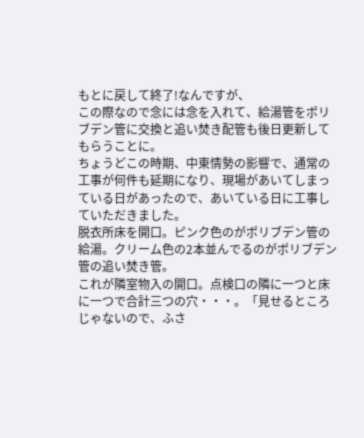もとに戻して終了!なんですが、
この際なので念には念を入れて、給湯管をポリブデン管に交換と追い焚き配管も後日更新してもらうことに。
ちょうどこの時期、中東情勢の影響で、通常の工事が何件も延期になり、現場があいてしまっている日があったので、あいている日に工事していただきました。
脱衣所床を開口。ピンク色のがポリブデン管の給湯。クリーム色の2本並んでるのがポリブデン管の追い焚き管。
これが隣室物入の開口。点検口の隣に一つと床に一つで合計三つの穴・・・。「見せるところじゃないので、ふさ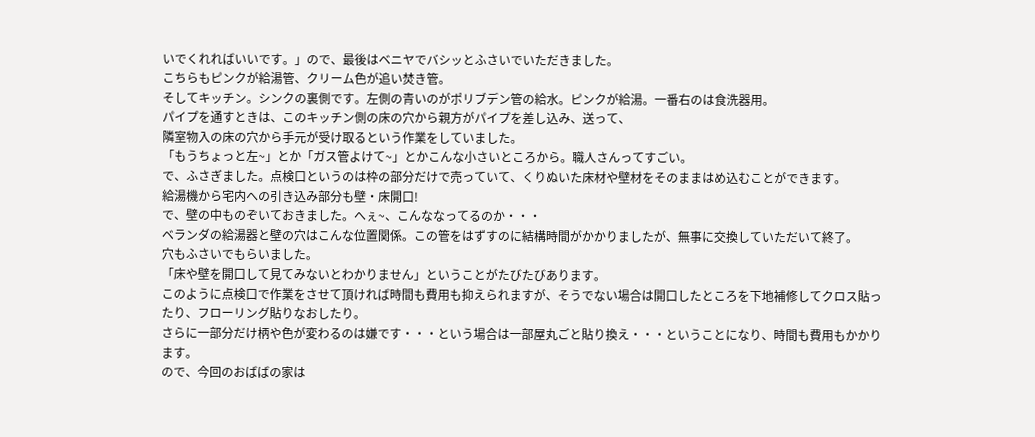いでくれればいいです。」ので、最後はベニヤでバシッとふさいでいただきました。
こちらもピンクが給湯管、クリーム色が追い焚き管。
そしてキッチン。シンクの裏側です。左側の青いのがポリブデン管の給水。ピンクが給湯。一番右のは食洗器用。
パイプを通すときは、このキッチン側の床の穴から親方がパイプを差し込み、送って、
隣室物入の床の穴から手元が受け取るという作業をしていました。
「もうちょっと左~」とか「ガス管よけて~」とかこんな小さいところから。職人さんってすごい。
で、ふさぎました。点検口というのは枠の部分だけで売っていて、くりぬいた床材や壁材をそのままはめ込むことができます。
給湯機から宅内への引き込み部分も壁・床開口!
で、壁の中ものぞいておきました。へぇ~、こんななってるのか・・・
ベランダの給湯器と壁の穴はこんな位置関係。この管をはずすのに結構時間がかかりましたが、無事に交換していただいて終了。
穴もふさいでもらいました。
「床や壁を開口して見てみないとわかりません」ということがたびたびあります。
このように点検口で作業をさせて頂ければ時間も費用も抑えられますが、そうでない場合は開口したところを下地補修してクロス貼ったり、フローリング貼りなおしたり。
さらに一部分だけ柄や色が変わるのは嫌です・・・という場合は一部屋丸ごと貼り換え・・・ということになり、時間も費用もかかります。
ので、今回のおばばの家は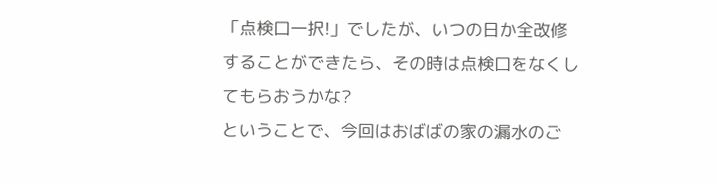「点検口一択!」でしたが、いつの日か全改修することができたら、その時は点検口をなくしてもらおうかな?
ということで、今回はおばばの家の漏水のご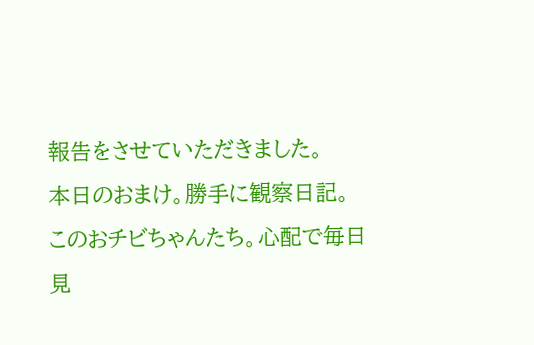報告をさせていただきました。
本日のおまけ。勝手に観察日記。
このおチビちゃんたち。心配で毎日見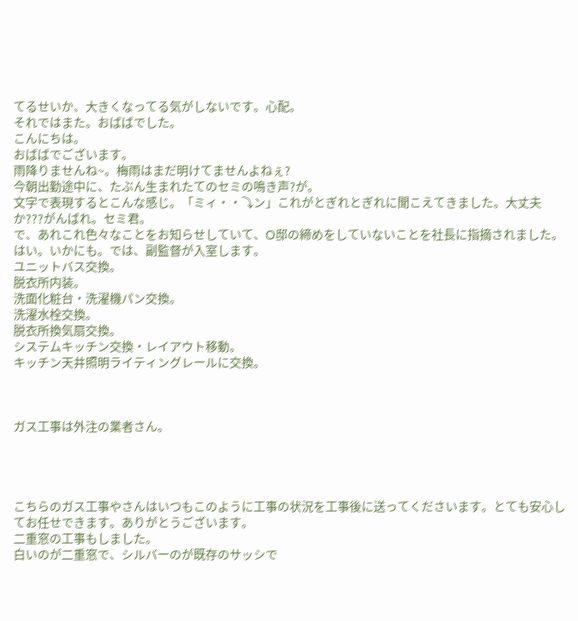てるせいか、大きくなってる気がしないです。心配。
それではまた。おばばでした。
こんにちは。
おばばでございます。
雨降りませんね~。梅雨はまだ明けてませんよねぇ?
今朝出勤途中に、たぶん生まれたてのセミの鳴き声?が。
文字で表現するとこんな感じ。「ミィ・・⤵ン」これがとぎれとぎれに聞こえてきました。大丈夫か???がんばれ。セミ君。
で、あれこれ色々なことをお知らせしていて、O邸の締めをしていないことを社長に指摘されました。
はい。いかにも。では、副監督が入室します。
ユニットバス交換。
脱衣所内装。
洗面化粧台・洗濯機パン交換。
洗濯水栓交換。
脱衣所換気扇交換。
システムキッチン交換・レイアウト移動。
キッチン天井照明ライティングレールに交換。



ガス工事は外注の業者さん。




こちらのガス工事やさんはいつもこのように工事の状況を工事後に送ってくださいます。とても安心してお任せできます。ありがとうございます。
二重窓の工事もしました。
白いのが二重窓で、シルバーのが既存のサッシで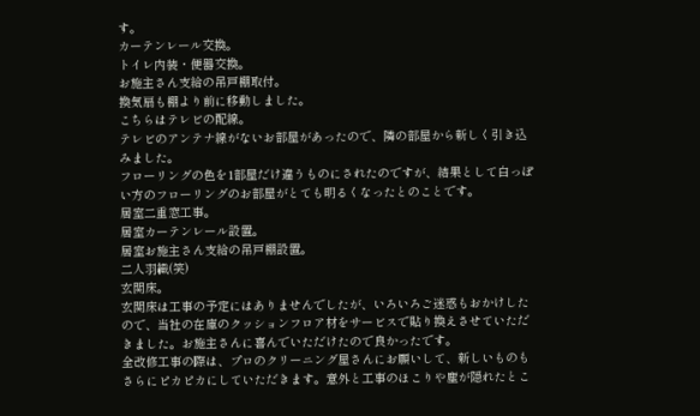す。
カーテンレール交換。
トイレ内装・便器交換。
お施主さん支給の吊戸棚取付。
換気扇も棚より前に移動しました。
こちらはテレビの配線。
テレビのアンテナ線がないお部屋があったので、隣の部屋から新しく引き込みました。
フローリングの色を1部屋だけ違うものにされたのですが、結果として白っぽい方のフローリングのお部屋がとても明るくなったとのことです。
居室二重窓工事。
居室カーテンレール設置。
居室お施主さん支給の吊戸棚設置。
二人羽織(笑)
玄関床。
玄関床は工事の予定にはありませんでしたが、いろいろご迷惑もおかけしたので、当社の在庫のクッションフロア材をサービスで貼り換えさせていただきました。お施主さんに喜んでいただけたので良かったです。
全改修工事の際は、プロのクリーニング屋さんにお願いして、新しいものもさらにピカピカにしていただきます。意外と工事のほこりや塵が隠れたとこ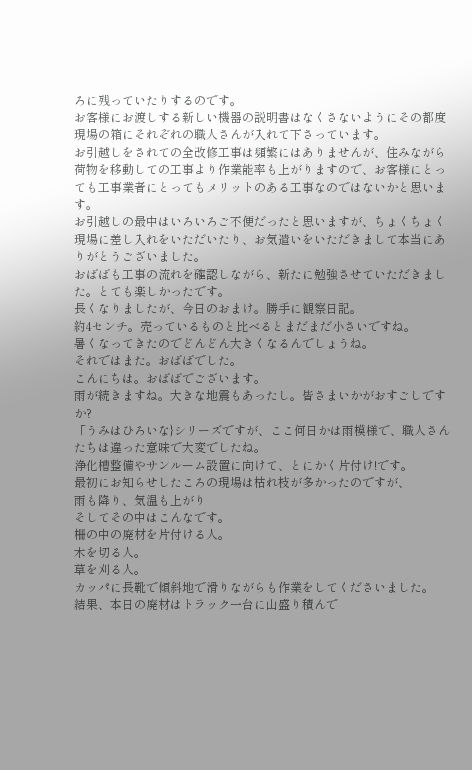ろに残っていたりするのです。
お客様にお渡しする新しい機器の説明書はなくさないようにその都度現場の箱にそれぞれの職人さんが入れて下さっています。
お引越しをされての全改修工事は頻繁にはありませんが、住みながら荷物を移動しての工事より作業能率も上がりますので、お客様にとっても工事業者にとってもメリットのある工事なのではないかと思います。
お引越しの最中はいろいろご不便だったと思いますが、ちょくちょく現場に差し入れをいただいたり、お気遣いをいただきまして本当にありがとうございました。
おばばも工事の流れを確認しながら、新たに勉強させていただきました。とても楽しかったです。
長くなりましたが、今日のおまけ。勝手に観察日記。
約4センチ。売っているものと比べるとまだまだ小さいですね。
暑くなってきたのでどんどん大きくなるんでしょうね。
それではまた。おばばでした。
こんにちは。おばばでございます。
雨が続きますね。大きな地震もあったし。皆さまいかがおすごしですか?
「うみはひろいな}シリーズですが、ここ何日かは雨模様で、職人さんたちは違った意味で大変でしたね。
浄化槽整備やサンルーム設置に向けて、とにかく片付け!です。
最初にお知らせしたころの現場は枯れ枝が多かったのですが、
雨も降り、気温も上がり
そしてその中はこんなです。
柵の中の廃材を片付ける人。
木を切る人。
草を刈る人。
カッパに長靴で傾斜地で滑りながらも作業をしてくださいました。
結果、本日の廃材はトラック一台に山盛り積んで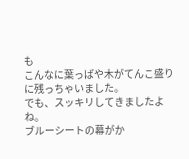も
こんなに葉っぱや木がてんこ盛りに残っちゃいました。
でも、スッキリしてきましたよね。
ブルーシートの幕がか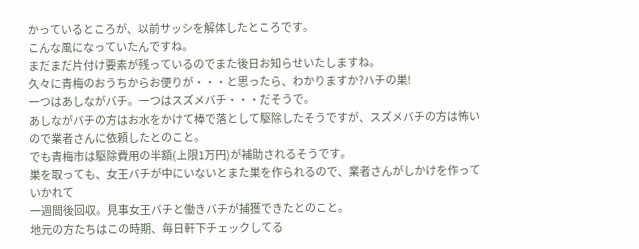かっているところが、以前サッシを解体したところです。
こんな風になっていたんですね。
まだまだ片付け要素が残っているのでまた後日お知らせいたしますね。
久々に青梅のおうちからお便りが・・・と思ったら、わかりますか?ハチの巣!
一つはあしながバチ。一つはスズメバチ・・・だそうで。
あしながバチの方はお水をかけて棒で落として駆除したそうですが、スズメバチの方は怖いので業者さんに依頼したとのこと。
でも青梅市は駆除費用の半額(上限1万円)が補助されるそうです。
巣を取っても、女王バチが中にいないとまた巣を作られるので、業者さんがしかけを作っていかれて
一週間後回収。見事女王バチと働きバチが捕獲できたとのこと。
地元の方たちはこの時期、毎日軒下チェックしてる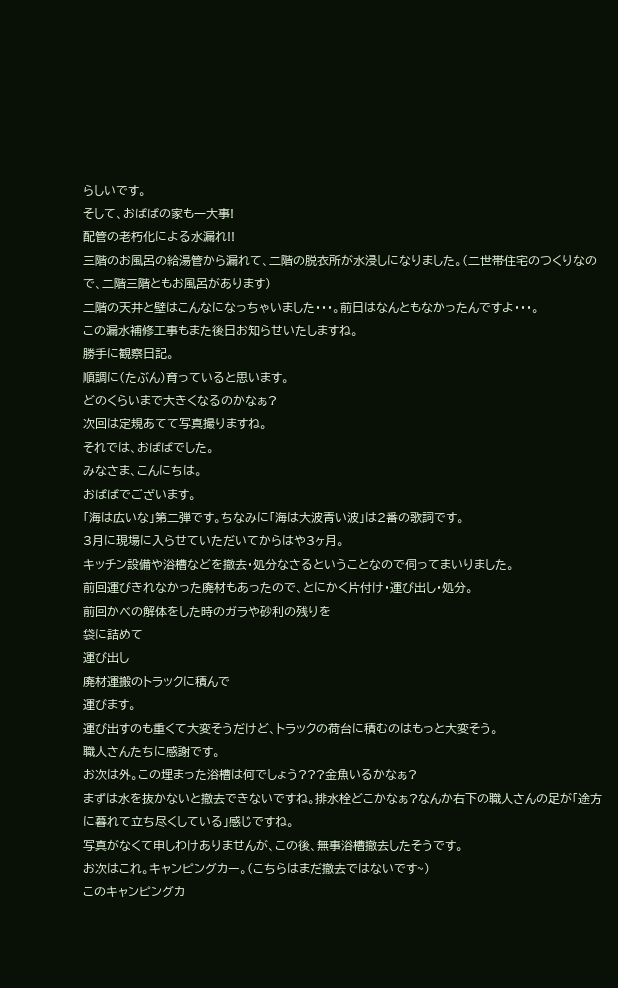らしいです。
そして、おばばの家も一大事!
配管の老朽化による水漏れ!!
三階のお風呂の給湯管から漏れて、二階の脱衣所が水浸しになりました。(二世帯住宅のつくりなので、二階三階ともお風呂があります)
二階の天井と壁はこんなになっちゃいました・・・。前日はなんともなかったんですよ・・・。
この漏水補修工事もまた後日お知らせいたしますね。
勝手に観察日記。
順調に(たぶん)育っていると思います。
どのくらいまで大きくなるのかなぁ?
次回は定規あてて写真撮りますね。
それでは、おばばでした。
みなさま、こんにちは。
おばばでございます。
「海は広いな」第二弾です。ちなみに「海は大波青い波」は2番の歌詞です。
3月に現場に入らせていただいてからはや3ヶ月。
キッチン設備や浴槽などを撤去・処分なさるということなので伺ってまいりました。
前回運びきれなかった廃材もあったので、とにかく片付け・運び出し・処分。
前回かべの解体をした時のガラや砂利の残りを
袋に詰めて
運び出し
廃材運搬のトラックに積んで
運びます。
運び出すのも重くて大変そうだけど、トラックの荷台に積むのはもっと大変そう。
職人さんたちに感謝です。
お次は外。この埋まった浴槽は何でしょう???金魚いるかなぁ?
まずは水を抜かないと撤去できないですね。排水栓どこかなぁ?なんか右下の職人さんの足が「途方に暮れて立ち尽くしている」感じですね。
写真がなくて申しわけありませんが、この後、無事浴槽撤去したそうです。
お次はこれ。キャンピングカー。(こちらはまだ撤去ではないです~)
このキャンピングカ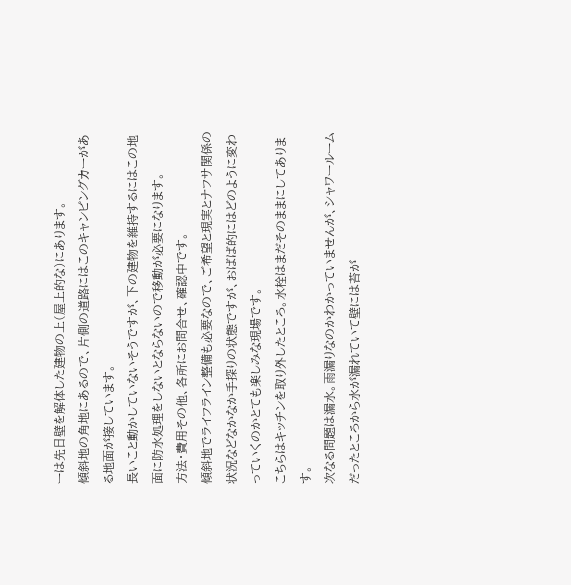ーは先日壁を解体した建物の上(屋上的な)にあります。
傾斜地の角地にあるので、片側の道路にはこのキャンピングカーがある地面が接しています。
長いこと動かしていないそうですが、下の建物を維持するにはこの地面に防水処理をしないとならないので移動が必要になります。
方法・費用その他、各所にお問合せ、確認中です。
傾斜地でライフライン整備も必要なので、ご希望と現実とナフサ関係の状況などなかなか手探りの状態ですが、おばば的にはどのように変わっていくのかとても楽しみな現場です。
こちらはキッチンを取り外したところ。水栓はまだそのままにしてあります。
次なる問題は漏水。雨漏りなのかわかっていませんが、シャワールームだったところから水が漏れていて壁には苔が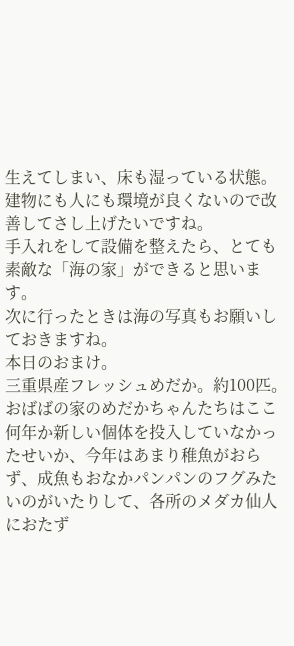生えてしまい、床も湿っている状態。建物にも人にも環境が良くないので改善してさし上げたいですね。
手入れをして設備を整えたら、とても素敵な「海の家」ができると思います。
次に行ったときは海の写真もお願いしておきますね。
本日のおまけ。
三重県産フレッシュめだか。約100匹。
おばばの家のめだかちゃんたちはここ何年か新しい個体を投入していなかったせいか、今年はあまり稚魚がおらず、成魚もおなかパンパンのフグみたいのがいたりして、各所のメダカ仙人におたず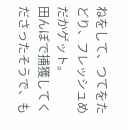ねをして、つてをたどり、フレッシュめだかゲット。
田んぼで捕獲してくださったそうで、も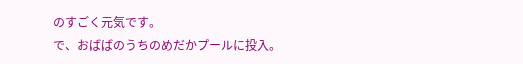のすごく元気です。
で、おばばのうちのめだかプールに投入。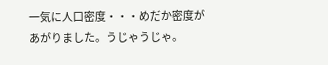一気に人口密度・・・めだか密度があがりました。うじゃうじゃ。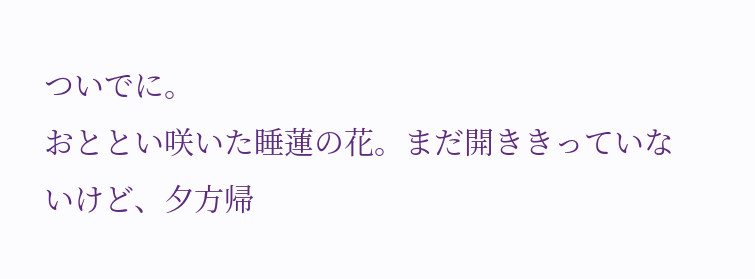ついでに。
おととい咲いた睡蓮の花。まだ開ききっていないけど、夕方帰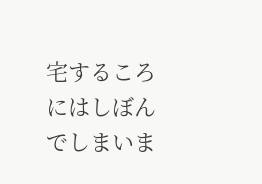宅するころにはしぼんでしまいま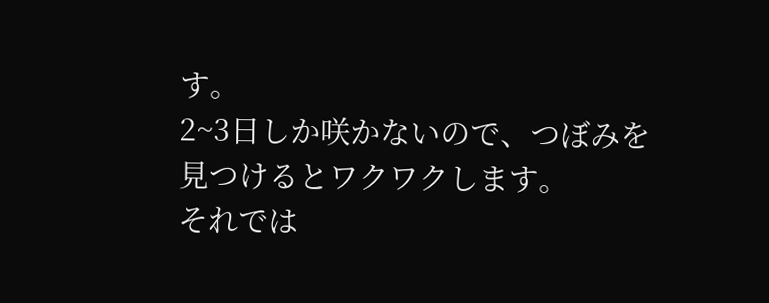す。
2~3日しか咲かないので、つぼみを見つけるとワクワクします。
それでは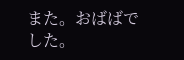また。おばばでした。